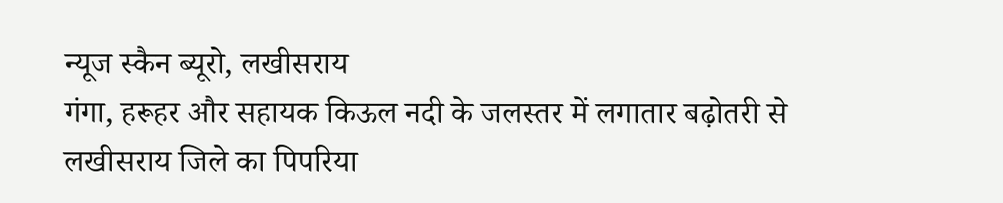न्यूज स्कैन ब्यूरो, लखीसराय
गंगा, हरूहर और सहायक किऊल नदी के जलस्तर में लगातार बढ़ोतरी से लखीसराय जिले का पिपरिया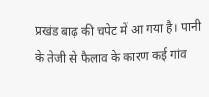प्रखंड बाढ़ की चपेट में आ गया है। पानी के तेजी से फैलाव के कारण कई गांव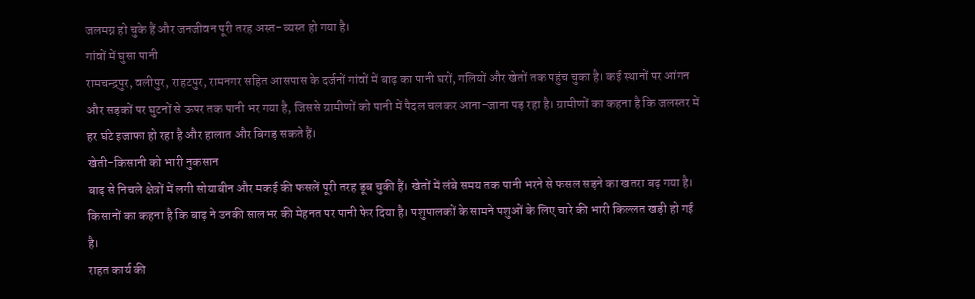जलमग्न हो चुके हैं और जनजीवन पूरी तरह अस्त-व्यस्त हो गया है।
गांवों में घुसा पानी
रामचन्द्रपुर, वलीपुर, राहटपुर, रामनगर सहित आसपास के दर्जनों गांवों में बाढ़ का पानी घरों, गलियों और खेतों तक पहुंच चुका है। कई स्थानों पर आंगन और सड़कों पर घुटनों से ऊपर तक पानी भर गया है, जिससे ग्रामीणों को पानी में पैदल चलकर आना-जाना पड़ रहा है। ग्रामीणों का कहना है कि जलस्तर में हर घंटे इजाफा हो रहा है और हालात और बिगड़ सकते हैं।
खेती-किसानी को भारी नुकसान
बाढ़ से निचले क्षेत्रों में लगी सोयाबीन और मकई की फसलें पूरी तरह डूब चुकी हैं। खेतों में लंबे समय तक पानी भरने से फसल सड़ने का खतरा बढ़ गया है। किसानों का कहना है कि बाढ़ ने उनकी सालभर की मेहनत पर पानी फेर दिया है। पशुपालकों के सामने पशुओं के लिए चारे की भारी किल्लत खड़ी हो गई है।
राहत कार्य की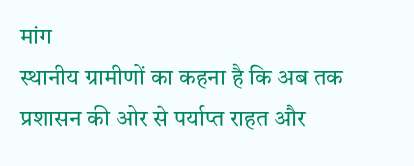मांग
स्थानीय ग्रामीणों का कहना है कि अब तक प्रशासन की ओर से पर्याप्त राहत और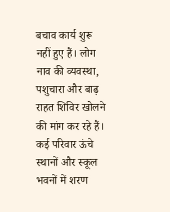बचाव कार्य शुरू नहीं हुए हैं। लोग नाव की व्यवस्था, पशुचारा और बाढ़ राहत शिविर खोलने की मांग कर रहे हैं। कई परिवार ऊंचे स्थानों और स्कूल भवनों में शरण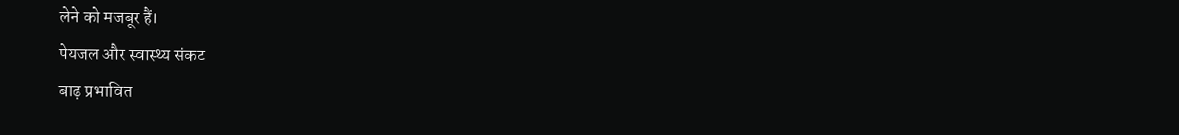लेने को मजबूर हैं।
पेयजल और स्वास्थ्य संकट
बाढ़ प्रभावित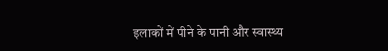इलाकों में पीने के पानी और स्वास्थ्य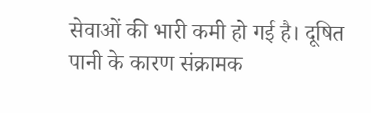सेवाओं की भारी कमी हो गई है। दूषित पानी के कारण संक्रामक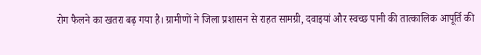रोग फैलने का खतरा बढ़ गया है। ग्रामीणों ने जिला प्रशासन से राहत सामग्री, दवाइयां और स्वच्छ पानी की तात्कालिक आपूर्ति की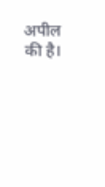अपील की है।